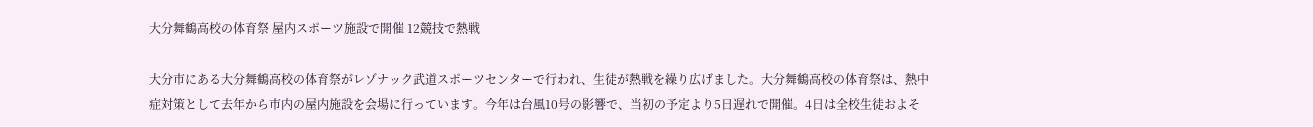大分舞鶴高校の体育祭 屋内スポーツ施設で開催 12競技で熱戦

大分市にある大分舞鶴高校の体育祭がレゾナック武道スポーツセンターで行われ、生徒が熱戦を繰り広げました。大分舞鶴高校の体育祭は、熱中症対策として去年から市内の屋内施設を会場に行っています。今年は台風10号の影響で、当初の予定より5日遅れで開催。4日は全校生徒およそ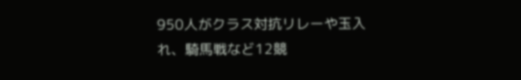950人がクラス対抗リレーや玉入れ、騎馬戦など12競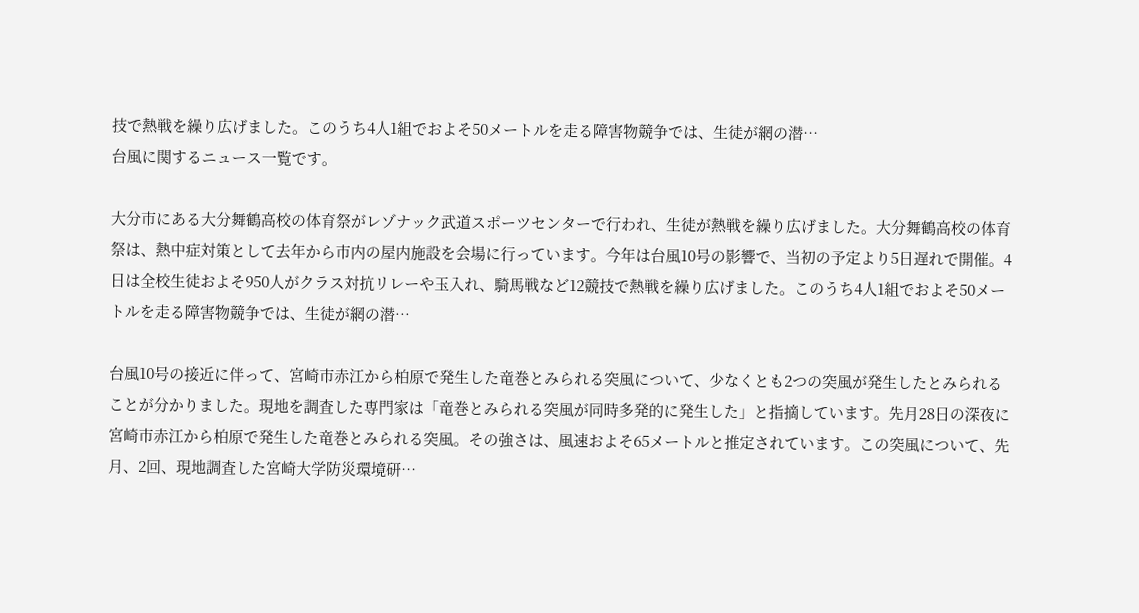技で熱戦を繰り広げました。このうち4人1組でおよそ50メートルを走る障害物競争では、生徒が網の潜…
台風に関するニュース一覧です。

大分市にある大分舞鶴高校の体育祭がレゾナック武道スポーツセンターで行われ、生徒が熱戦を繰り広げました。大分舞鶴高校の体育祭は、熱中症対策として去年から市内の屋内施設を会場に行っています。今年は台風10号の影響で、当初の予定より5日遅れで開催。4日は全校生徒およそ950人がクラス対抗リレーや玉入れ、騎馬戦など12競技で熱戦を繰り広げました。このうち4人1組でおよそ50メートルを走る障害物競争では、生徒が網の潜…

台風10号の接近に伴って、宮崎市赤江から柏原で発生した竜巻とみられる突風について、少なくとも2つの突風が発生したとみられることが分かりました。現地を調査した専門家は「竜巻とみられる突風が同時多発的に発生した」と指摘しています。先月28日の深夜に宮崎市赤江から柏原で発生した竜巻とみられる突風。その強さは、風速およそ65メートルと推定されています。この突風について、先月、2回、現地調査した宮崎大学防災環境研…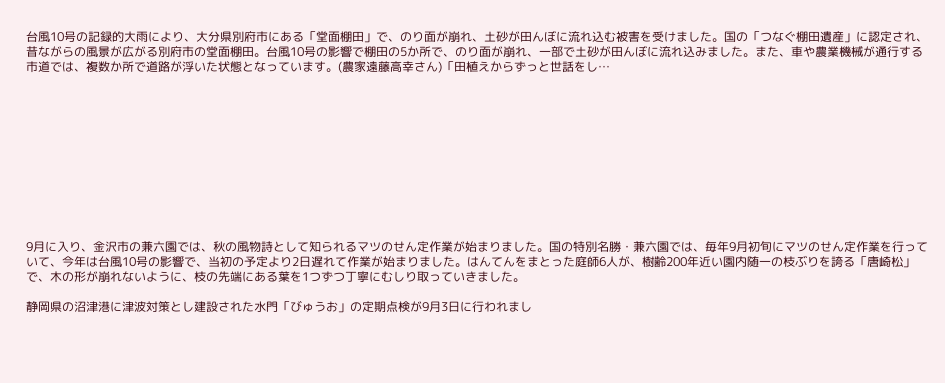台風10号の記録的大雨により、大分県別府市にある「堂面棚田」で、のり面が崩れ、土砂が田んぼに流れ込む被害を受けました。国の「つなぐ棚田遺産」に認定され、昔ながらの風景が広がる別府市の堂面棚田。台風10号の影響で棚田の5か所で、のり面が崩れ、一部で土砂が田んぼに流れ込みました。また、車や農業機械が通行する市道では、複数か所で道路が浮いた状態となっています。(農家遠藤高幸さん)「田植えからずっと世話をし…











9月に入り、金沢市の兼六園では、秋の風物詩として知られるマツのせん定作業が始まりました。国の特別名勝・兼六園では、毎年9月初旬にマツのせん定作業を行っていて、今年は台風10号の影響で、当初の予定より2日遅れて作業が始まりました。はんてんをまとった庭師6人が、樹齢200年近い園内随一の枝ぶりを誇る「唐崎松」で、木の形が崩れないように、枝の先端にある葉を1つずつ丁寧にむしり取っていきました。

静岡県の沼津港に津波対策とし建設された水門「びゅうお」の定期点検が9月3日に行われまし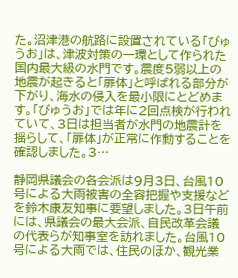た。沼津港の航路に設置されている「びゅうお」は、津波対策の一環として作られた国内最大級の水門です。震度5弱以上の地震が起きると「扉体」と呼ばれる部分が下がり、海水の侵入を最小限にとどめます。「びゅうお」では年に2回点検が行われていて、3日は担当者が水門の地震計を揺らして、「扉体」が正常に作動することを確認しました。3…

静岡県議会の各会派は9月3日、台風10号による大雨被害の全容把握や支援などを鈴木康友知事に要望しました。3日午前には、県議会の最大会派、自民改革会議の代表らが知事室を訪れました。台風10号による大雨では、住民のほか、観光業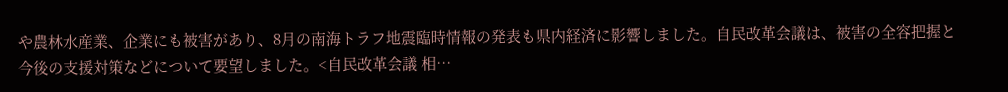や農林水産業、企業にも被害があり、8月の南海トラフ地震臨時情報の発表も県内経済に影響しました。自民改革会議は、被害の全容把握と今後の支援対策などについて要望しました。<自民改革会議 相…